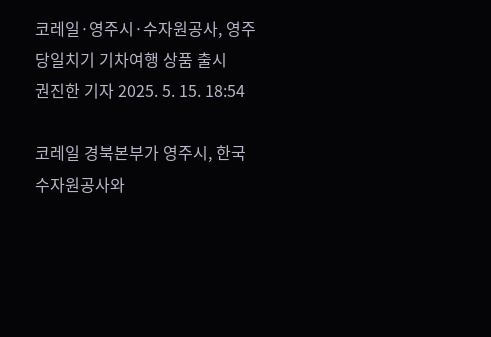코레일·영주시·수자원공사, 영주 당일치기 기차여행 상품 출시
권진한 기자 2025. 5. 15. 18:54

코레일 경북본부가 영주시, 한국수자원공사와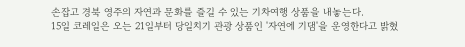손잡고 경북 영주의 자연과 문화를 즐길 수 있는 기차여행 상품을 내놓는다.
15일 코레일은 오는 21일부터 당일치기 관광 상품인 '자연에 기댐'을 운영한다고 밝혔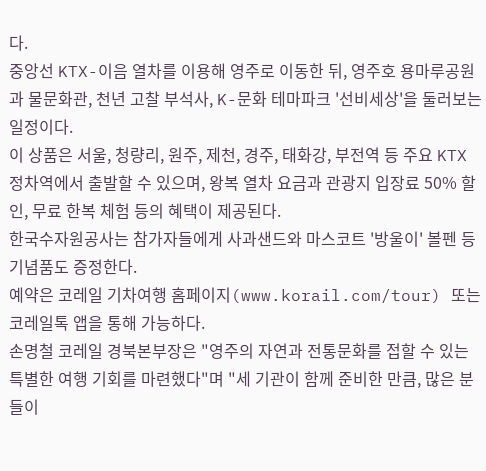다.
중앙선 KTX-이음 열차를 이용해 영주로 이동한 뒤, 영주호 용마루공원과 물문화관, 천년 고찰 부석사, K-문화 테마파크 '선비세상'을 둘러보는 일정이다.
이 상품은 서울, 청량리, 원주, 제천, 경주, 태화강, 부전역 등 주요 KTX 정차역에서 출발할 수 있으며, 왕복 열차 요금과 관광지 입장료 50% 할인, 무료 한복 체험 등의 혜택이 제공된다.
한국수자원공사는 참가자들에게 사과샌드와 마스코트 '방울이' 볼펜 등 기념품도 증정한다.
예약은 코레일 기차여행 홈페이지(www.korail.com/tour) 또는 코레일톡 앱을 통해 가능하다.
손명철 코레일 경북본부장은 "영주의 자연과 전통문화를 접할 수 있는 특별한 여행 기회를 마련했다"며 "세 기관이 함께 준비한 만큼, 많은 분들이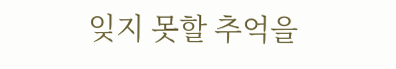잊지 못할 추억을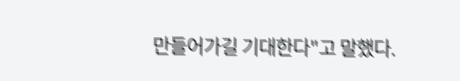만들어가길 기대한다"고 말했다.